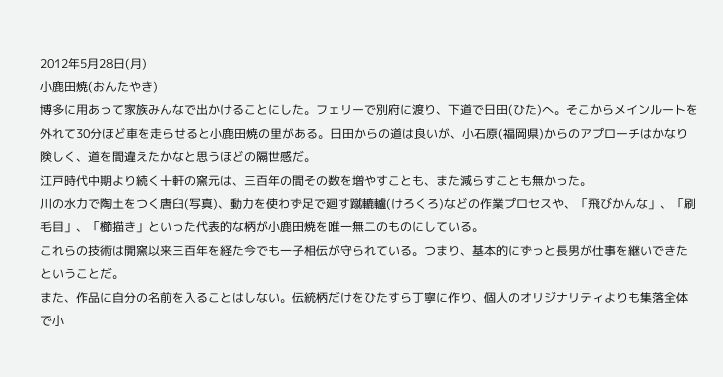2012年5月28日(月)
小鹿田焼(おんたやき)
博多に用あって家族みんなで出かけることにした。フェリーで別府に渡り、下道で日田(ひた)へ。そこからメインルートを外れて30分ほど車を走らせると小鹿田焼の里がある。日田からの道は良いが、小石原(福岡県)からのアプローチはかなり険しく、道を間違えたかなと思うほどの隔世感だ。
江戸時代中期より続く十軒の窯元は、三百年の間その数を増やすことも、また減らすことも無かった。
川の水力で陶土をつく唐臼(写真)、動力を使わず足で廻す蹴轆轤(けろくろ)などの作業プロセスや、「飛びかんな」、「刷毛目」、「櫛描き」といった代表的な柄が小鹿田焼を唯一無二のものにしている。
これらの技術は開窯以来三百年を経た今でも一子相伝が守られている。つまり、基本的にずっと長男が仕事を継いできたということだ。
また、作品に自分の名前を入ることはしない。伝統柄だけをひたすら丁寧に作り、個人のオリジナリティよりも集落全体で小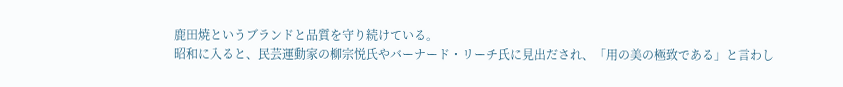鹿田焼というブランドと品質を守り続けている。
昭和に入ると、民芸運動家の柳宗悦氏やバーナード・リーチ氏に見出だされ、「用の美の極致である」と言わし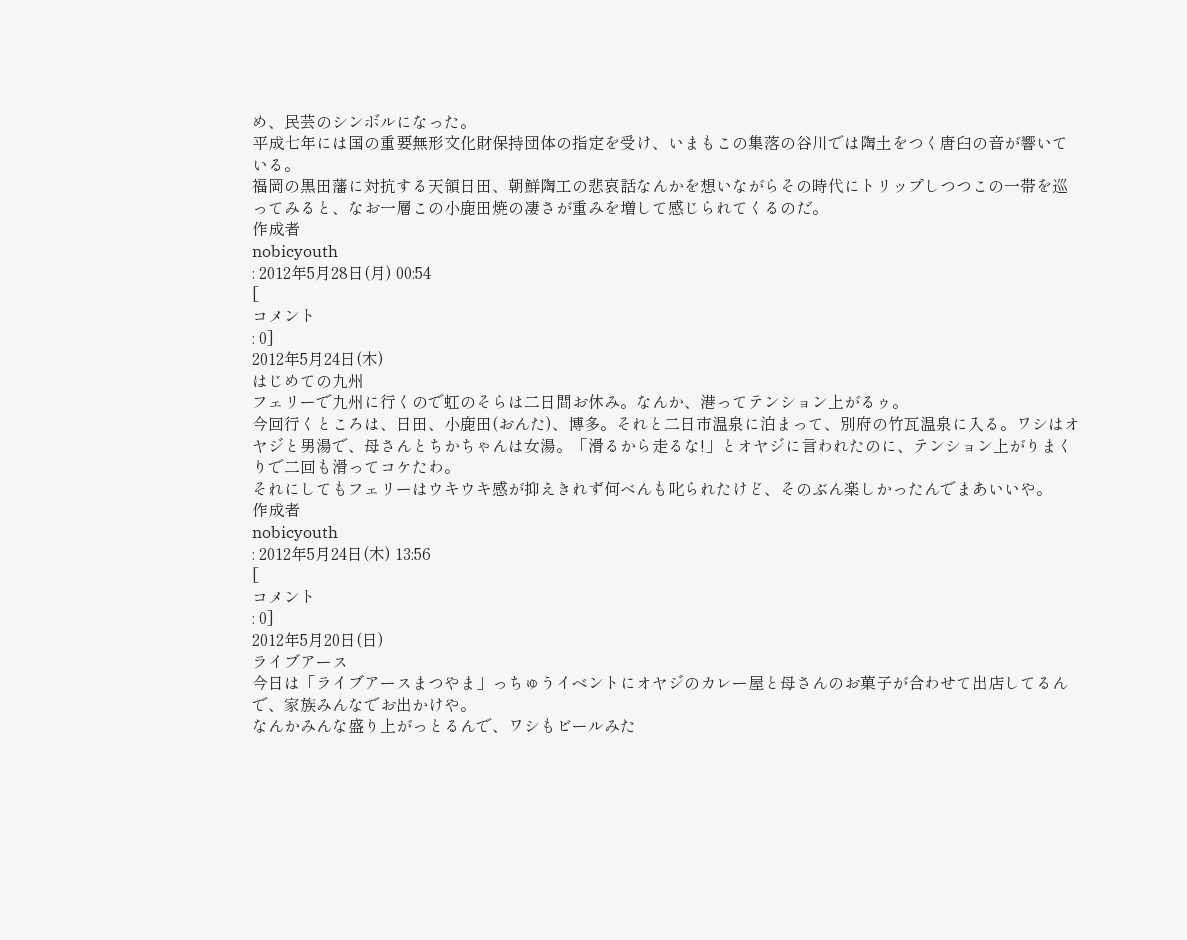め、民芸のシンボルになった。
平成七年には国の重要無形文化財保持団体の指定を受け、いまもこの集落の谷川では陶土をつく唐臼の音が響いている。
福岡の黒田藩に対抗する天領日田、朝鮮陶工の悲哀話なんかを想いながらその時代にトリップしつつこの一帯を巡ってみると、なお一層この小鹿田焼の凄さが重みを増して感じられてくるのだ。
作成者
nobicyouth
: 2012年5月28日(月) 00:54
[
コメント
: 0]
2012年5月24日(木)
はじめての九州
フェリーで九州に行くので虹のそらは二日間お休み。なんか、港ってテンション上がるゥ。
今回行くところは、日田、小鹿田(おんた)、博多。それと二日市温泉に泊まって、別府の竹瓦温泉に入る。ワシはオヤジと男湯で、母さんとちかちゃんは女湯。「滑るから走るな!」とオヤジに言われたのに、テンション上がりまくりで二回も滑ってコケたわ。
それにしてもフェリーはウキウキ感が抑えきれず何べんも叱られたけど、そのぶん楽しかったんでまあいいや。
作成者
nobicyouth
: 2012年5月24日(木) 13:56
[
コメント
: 0]
2012年5月20日(日)
ライブアース
今日は「ライブアースまつやま」っちゅうイベントにオヤジのカレー屋と母さんのお菓子が合わせて出店してるんで、家族みんなでお出かけや。
なんかみんな盛り上がっとるんで、ワシもビールみた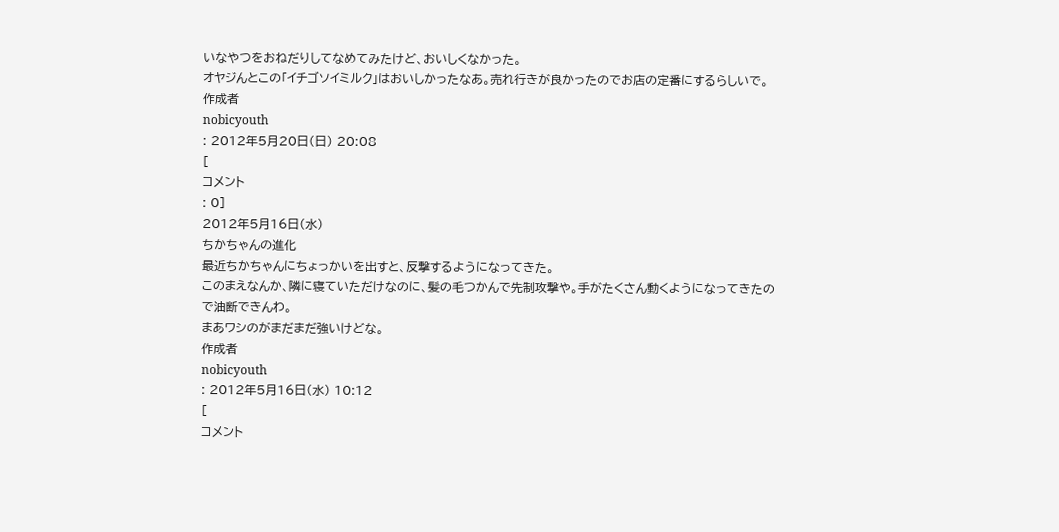いなやつをおねだりしてなめてみたけど、おいしくなかった。
オヤジんとこの「イチゴソイミルク」はおいしかったなあ。売れ行きが良かったのでお店の定番にするらしいで。
作成者
nobicyouth
: 2012年5月20日(日) 20:08
[
コメント
: 0]
2012年5月16日(水)
ちかちゃんの進化
最近ちかちゃんにちょっかいを出すと、反撃するようになってきた。
このまえなんか、隣に寝ていただけなのに、髪の毛つかんで先制攻撃や。手がたくさん動くようになってきたので油断できんわ。
まあワシのがまだまだ強いけどな。
作成者
nobicyouth
: 2012年5月16日(水) 10:12
[
コメント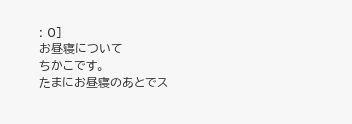: 0]
お昼寝について
ちかこです。
たまにお昼寝のあとでス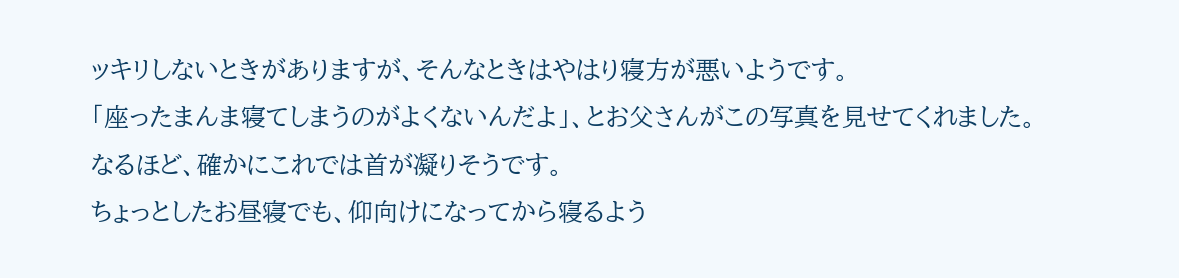ッキリしないときがありますが、そんなときはやはり寝方が悪いようです。
「座ったまんま寝てしまうのがよくないんだよ」、とお父さんがこの写真を見せてくれました。
なるほど、確かにこれでは首が凝りそうです。
ちょっとしたお昼寝でも、仰向けになってから寝るよう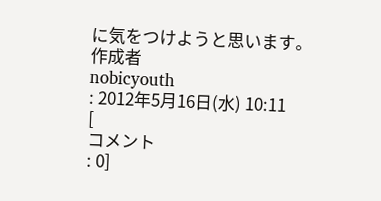に気をつけようと思います。
作成者
nobicyouth
: 2012年5月16日(水) 10:11
[
コメント
: 0]